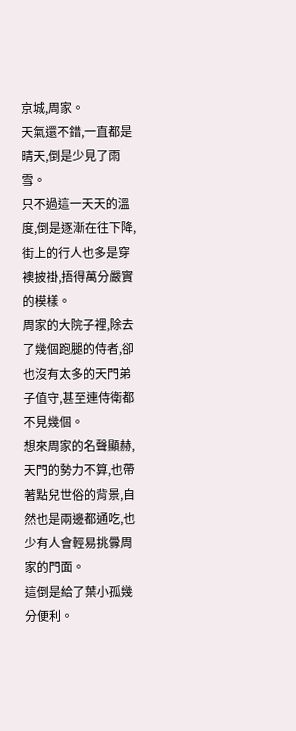京城,周家。
天氣還不錯,一直都是晴天,倒是少見了雨雪。
只不過這一天天的溫度,倒是逐漸在往下降,街上的行人也多是穿襖披褂,捂得萬分嚴實的模樣。
周家的大院子裡,除去了幾個跑腿的侍者,卻也沒有太多的天門弟子值守,甚至連侍衛都不見幾個。
想來周家的名聲顯赫,天門的勢力不算,也帶著點兒世俗的背景,自然也是兩邊都通吃,也少有人會輕易挑釁周家的門面。
這倒是給了葉小孤幾分便利。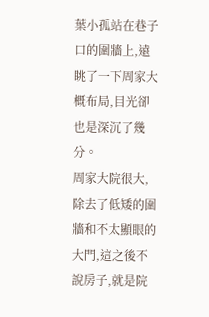葉小孤站在巷子口的圍牆上,遠眺了一下周家大概布局,目光卻也是深沉了幾分。
周家大院很大,除去了低矮的圍牆和不太顯眼的大門,這之後不說房子,就是院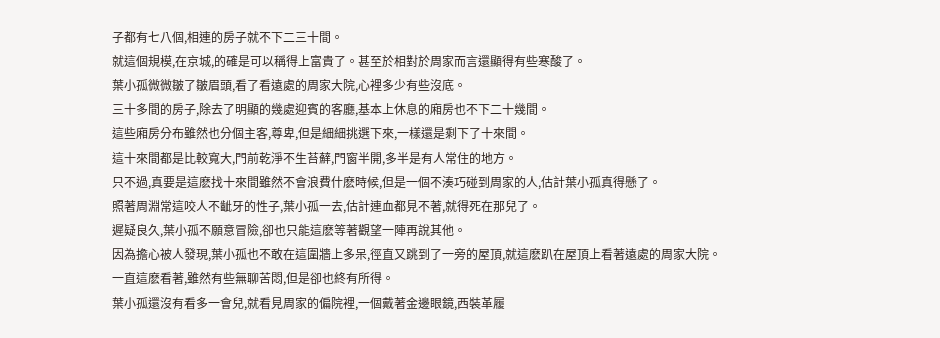子都有七八個,相連的房子就不下二三十間。
就這個規模,在京城,的確是可以稱得上富貴了。甚至於相對於周家而言還顯得有些寒酸了。
葉小孤微微皺了皺眉頭,看了看遠處的周家大院,心裡多少有些沒底。
三十多間的房子,除去了明顯的幾處迎賓的客廳,基本上休息的廂房也不下二十幾間。
這些廂房分布雖然也分個主客,尊卑,但是細細挑選下來,一樣還是剩下了十來間。
這十來間都是比較寬大,門前乾淨不生苔蘚,門窗半開,多半是有人常住的地方。
只不過,真要是這麽找十來間雖然不會浪費什麽時候,但是一個不湊巧碰到周家的人,估計葉小孤真得懸了。
照著周淵常這咬人不齜牙的性子,葉小孤一去,估計連血都見不著,就得死在那兒了。
遲疑良久,葉小孤不願意冒險,卻也只能這麽等著觀望一陣再說其他。
因為擔心被人發現,葉小孤也不敢在這圍牆上多呆,徑直又跳到了一旁的屋頂,就這麽趴在屋頂上看著遠處的周家大院。
一直這麽看著,雖然有些無聊苦悶,但是卻也終有所得。
葉小孤還沒有看多一會兒,就看見周家的偏院裡,一個戴著金邊眼鏡,西裝革履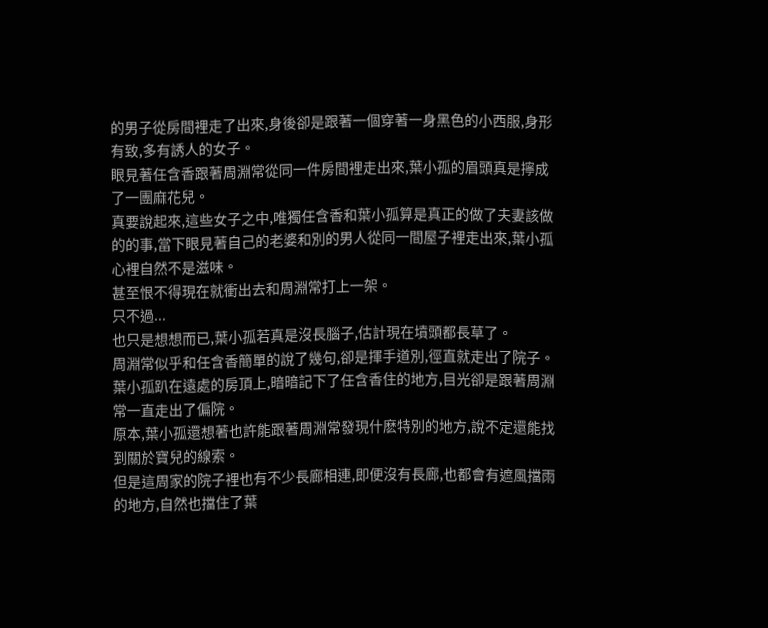的男子從房間裡走了出來,身後卻是跟著一個穿著一身黑色的小西服,身形有致,多有誘人的女子。
眼見著任含香跟著周淵常從同一件房間裡走出來,葉小孤的眉頭真是擰成了一團麻花兒。
真要說起來,這些女子之中,唯獨任含香和葉小孤算是真正的做了夫妻該做的的事,當下眼見著自己的老婆和別的男人從同一間屋子裡走出來,葉小孤心裡自然不是滋味。
甚至恨不得現在就衝出去和周淵常打上一架。
只不過...
也只是想想而已,葉小孤若真是沒長腦子,估計現在墳頭都長草了。
周淵常似乎和任含香簡單的說了幾句,卻是揮手道別,徑直就走出了院子。
葉小孤趴在遠處的房頂上,暗暗記下了任含香住的地方,目光卻是跟著周淵常一直走出了偏院。
原本,葉小孤還想著也許能跟著周淵常發現什麽特別的地方,說不定還能找到關於寶兒的線索。
但是這周家的院子裡也有不少長廊相連,即便沒有長廊,也都會有遮風擋雨的地方,自然也擋住了葉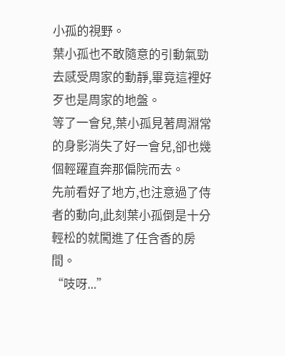小孤的視野。
葉小孤也不敢隨意的引動氣勁去感受周家的動靜,畢竟這裡好歹也是周家的地盤。
等了一會兒,葉小孤見著周淵常的身影消失了好一會兒,卻也幾個輕躍直奔那偏院而去。
先前看好了地方,也注意過了侍者的動向,此刻葉小孤倒是十分輕松的就闖進了任含香的房間。
“吱呀...”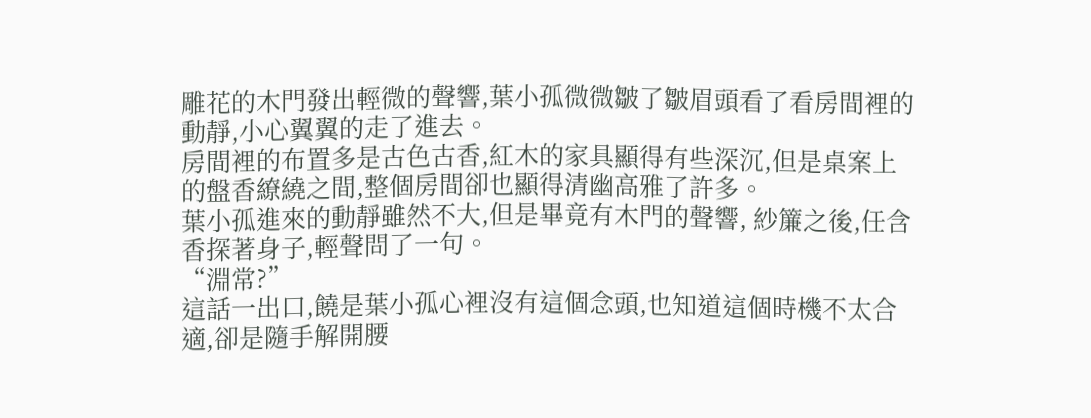雕花的木門發出輕微的聲響,葉小孤微微皺了皺眉頭看了看房間裡的動靜,小心翼翼的走了進去。
房間裡的布置多是古色古香,紅木的家具顯得有些深沉,但是桌案上的盤香繚繞之間,整個房間卻也顯得清幽高雅了許多。
葉小孤進來的動靜雖然不大,但是畢竟有木門的聲響, 紗簾之後,任含香探著身子,輕聲問了一句。
“淵常?”
這話一出口,饒是葉小孤心裡沒有這個念頭,也知道這個時機不太合適,卻是隨手解開腰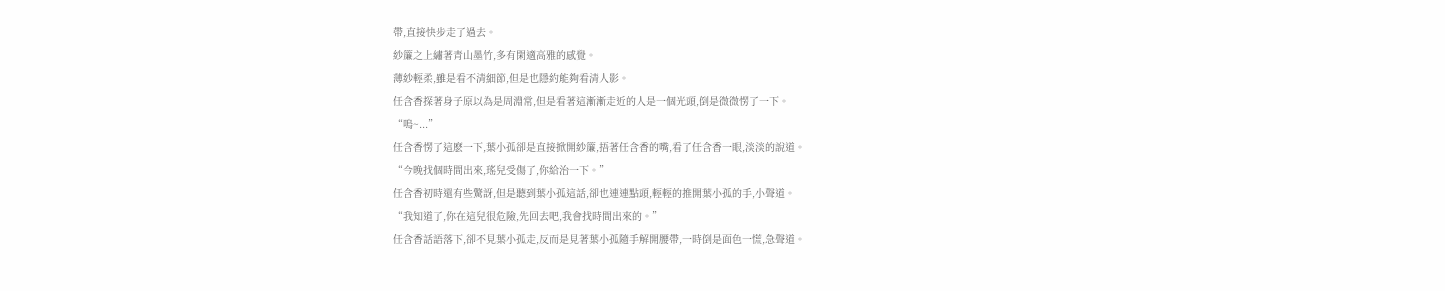帶,直接快步走了過去。
紗簾之上繡著青山墨竹,多有閑適高雅的感覺。
薄紗輕柔,雖是看不清細節,但是也隱約能夠看清人影。
任含香探著身子原以為是周淵常,但是看著這漸漸走近的人是一個光頭,倒是微微愣了一下。
“嗚~...”
任含香愣了這麽一下,葉小孤卻是直接掀開紗簾,捂著任含香的嘴,看了任含香一眼,淡淡的說道。
“今晚找個時間出來,瑤兒受傷了,你給治一下。”
任含香初時還有些驚訝,但是聽到葉小孤這話,卻也連連點頭,輕輕的推開葉小孤的手,小聲道。
“我知道了,你在這兒很危險,先回去吧,我會找時間出來的。”
任含香話語落下,卻不見葉小孤走,反而是見著葉小孤隨手解開腰帶,一時倒是面色一慌,急聲道。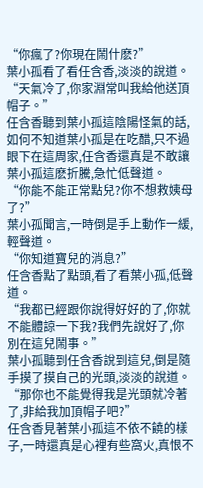“你瘋了?你現在鬧什麽?”
葉小孤看了看任含香,淡淡的說道。
“天氣冷了,你家淵常叫我給他送頂帽子。”
任含香聽到葉小孤這陰陽怪氣的話,如何不知道葉小孤是在吃醋,只不過眼下在這周家,任含香還真是不敢讓葉小孤這麽折騰,急忙低聲道。
“你能不能正常點兒?你不想救姨母了?”
葉小孤聞言,一時倒是手上動作一緩,輕聲道。
“你知道寶兒的消息?”
任含香點了點頭,看了看葉小孤,低聲道。
“我都已經跟你說得好好的了,你就不能體諒一下我?我們先說好了,你別在這兒鬧事。”
葉小孤聽到任含香說到這兒,倒是隨手摸了摸自己的光頭,淡淡的說道。
“那你也不能覺得我是光頭就冷著了,非給我加頂帽子吧?”
任含香見著葉小孤這不依不饒的樣子,一時還真是心裡有些窩火,真恨不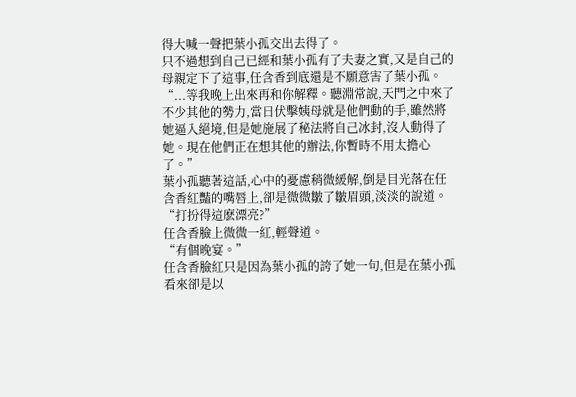得大喊一聲把葉小孤交出去得了。
只不過想到自己已經和葉小孤有了夫妻之實,又是自己的母親定下了這事,任含香到底還是不願意害了葉小孤。
“...等我晚上出來再和你解釋。聽淵常說,天門之中來了不少其他的勢力,當日伏擊姨母就是他們動的手,雖然將她逼入絕境,但是她施展了秘法將自己冰封,沒人動得了她。現在他們正在想其他的辦法,你暫時不用太擔心了。”
葉小孤聽著這話,心中的憂慮稍微緩解,倒是目光落在任含香紅豔的嘴唇上,卻是微微皺了皺眉頭,淡淡的說道。
“打扮得這麽漂亮?”
任含香臉上微微一紅,輕聲道。
“有個晚宴。”
任含香臉紅只是因為葉小孤的誇了她一句,但是在葉小孤看來卻是以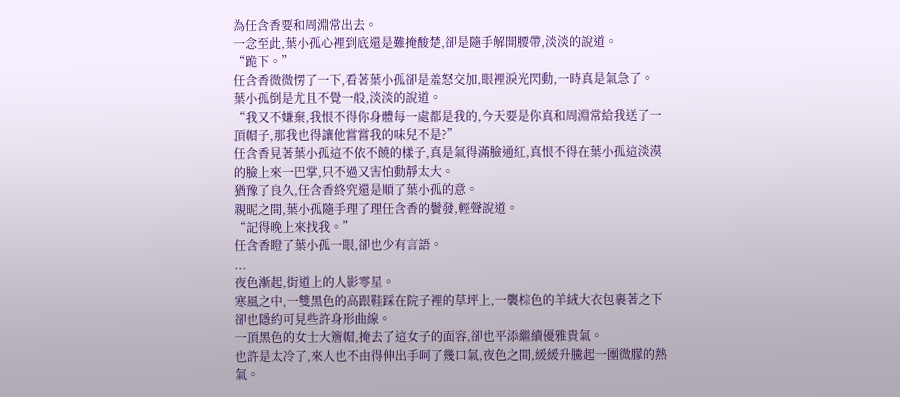為任含香要和周淵常出去。
一念至此,葉小孤心裡到底還是難掩酸楚,卻是隨手解開腰帶,淡淡的說道。
“跪下。”
任含香微微愣了一下,看著葉小孤卻是羞怒交加,眼裡淚光閃動,一時真是氣急了。
葉小孤倒是尤且不覺一般,淡淡的說道。
“我又不嫌棄,我恨不得你身體每一處都是我的,今天要是你真和周淵常給我送了一頂帽子,那我也得讓他嘗嘗我的味兒不是?”
任含香見著葉小孤這不依不饒的樣子,真是氣得滿臉通紅,真恨不得在葉小孤這淡漠的臉上來一巴掌,只不過又害怕動靜太大。
猶豫了良久,任含香終究還是順了葉小孤的意。
親昵之間,葉小孤隨手理了理任含香的鬢發,輕聲說道。
“記得晚上來找我。”
任含香瞪了葉小孤一眼,卻也少有言語。
...
夜色漸起,街道上的人影零星。
寒風之中,一雙黑色的高跟鞋踩在院子裡的草坪上,一襲棕色的羊絨大衣包裹著之下卻也隱約可見些許身形曲線。
一頂黑色的女士大簷帽,掩去了這女子的面容,卻也平添繼續優雅貴氣。
也許是太冷了,來人也不由得伸出手呵了幾口氣,夜色之間,緩緩升騰起一團微朦的熱氣。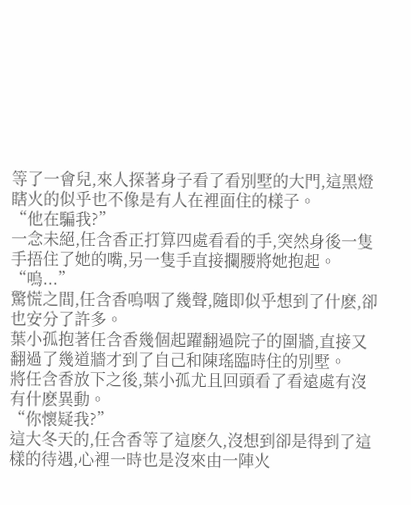等了一會兒,來人探著身子看了看別墅的大門,這黑燈瞎火的似乎也不像是有人在裡面住的樣子。
“他在騙我?”
一念未絕,任含香正打算四處看看的手,突然身後一隻手捂住了她的嘴,另一隻手直接攔腰將她抱起。
“嗚...”
驚慌之間,任含香嗚咽了幾聲,隨即似乎想到了什麽,卻也安分了許多。
葉小孤抱著任含香幾個起躍翻過院子的圍牆,直接又翻過了幾道牆才到了自己和陳瑤臨時住的別墅。
將任含香放下之後,葉小孤尤且回頭看了看遠處有沒有什麽異動。
“你懷疑我?”
這大冬天的,任含香等了這麽久,沒想到卻是得到了這樣的待遇,心裡一時也是沒來由一陣火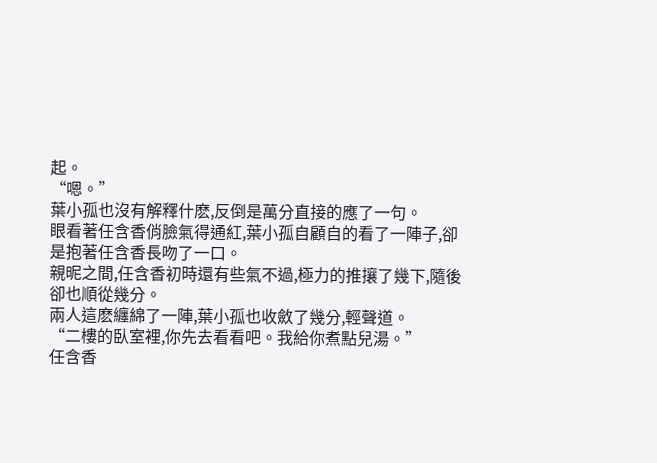起。
“嗯。”
葉小孤也沒有解釋什麽,反倒是萬分直接的應了一句。
眼看著任含香俏臉氣得通紅,葉小孤自顧自的看了一陣子,卻是抱著任含香長吻了一口。
親昵之間,任含香初時還有些氣不過,極力的推攘了幾下,隨後卻也順從幾分。
兩人這麽纏綿了一陣,葉小孤也收斂了幾分,輕聲道。
“二樓的臥室裡,你先去看看吧。我給你煮點兒湯。”
任含香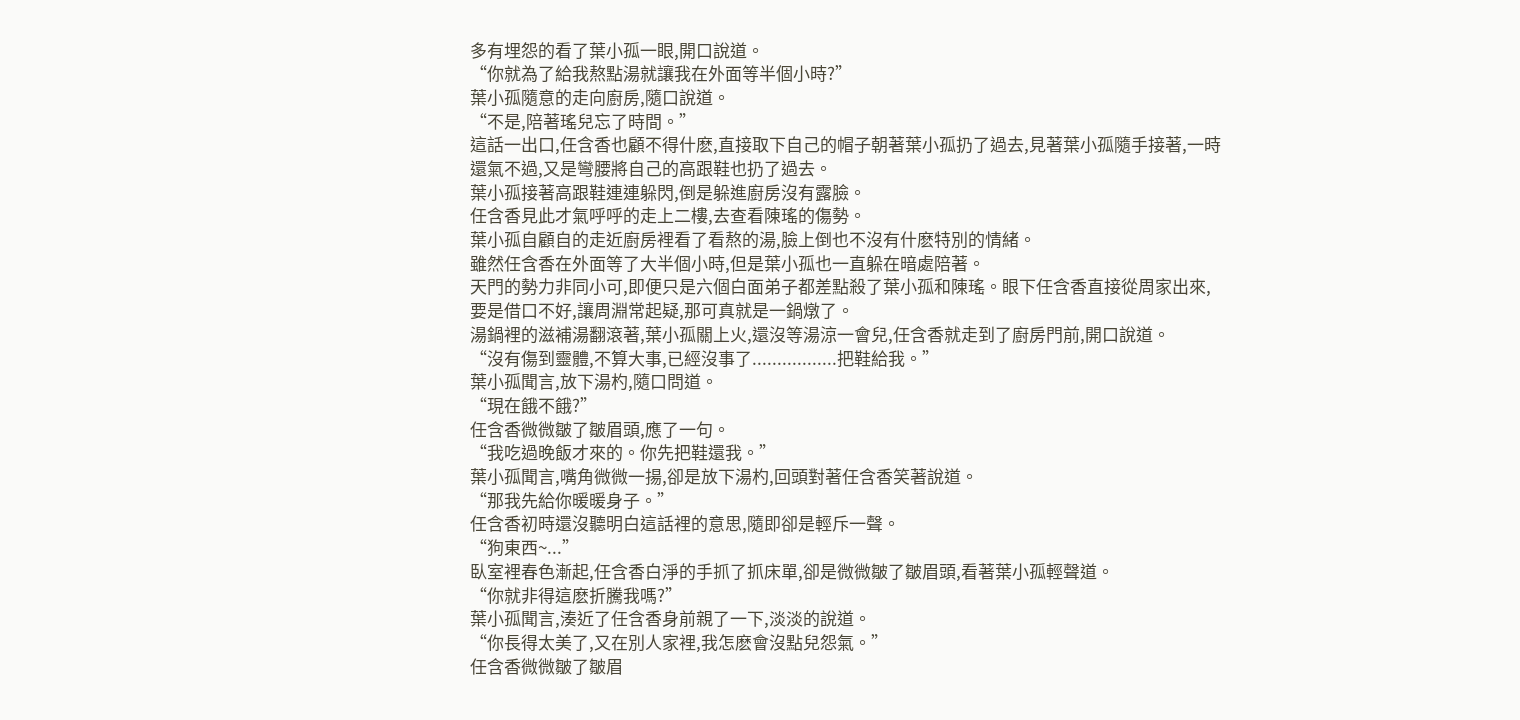多有埋怨的看了葉小孤一眼,開口說道。
“你就為了給我熬點湯就讓我在外面等半個小時?”
葉小孤隨意的走向廚房,隨口說道。
“不是,陪著瑤兒忘了時間。”
這話一出口,任含香也顧不得什麽,直接取下自己的帽子朝著葉小孤扔了過去,見著葉小孤隨手接著,一時還氣不過,又是彎腰將自己的高跟鞋也扔了過去。
葉小孤接著高跟鞋連連躲閃,倒是躲進廚房沒有露臉。
任含香見此才氣呼呼的走上二樓,去查看陳瑤的傷勢。
葉小孤自顧自的走近廚房裡看了看熬的湯,臉上倒也不沒有什麽特別的情緒。
雖然任含香在外面等了大半個小時,但是葉小孤也一直躲在暗處陪著。
天門的勢力非同小可,即便只是六個白面弟子都差點殺了葉小孤和陳瑤。眼下任含香直接從周家出來,要是借口不好,讓周淵常起疑,那可真就是一鍋燉了。
湯鍋裡的滋補湯翻滾著,葉小孤關上火,還沒等湯涼一會兒,任含香就走到了廚房門前,開口說道。
“沒有傷到靈體,不算大事,已經沒事了.................把鞋給我。”
葉小孤聞言,放下湯杓,隨口問道。
“現在餓不餓?”
任含香微微皺了皺眉頭,應了一句。
“我吃過晚飯才來的。你先把鞋還我。”
葉小孤聞言,嘴角微微一揚,卻是放下湯杓,回頭對著任含香笑著說道。
“那我先給你暖暖身子。”
任含香初時還沒聽明白這話裡的意思,隨即卻是輕斥一聲。
“狗東西~...”
臥室裡春色漸起,任含香白淨的手抓了抓床單,卻是微微皺了皺眉頭,看著葉小孤輕聲道。
“你就非得這麽折騰我嗎?”
葉小孤聞言,湊近了任含香身前親了一下,淡淡的說道。
“你長得太美了,又在別人家裡,我怎麽會沒點兒怨氣。”
任含香微微皺了皺眉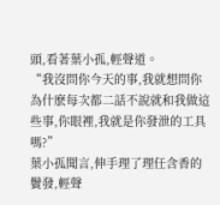頭,看著葉小孤,輕聲道。
“我沒問你今天的事,我就想問你為什麽每次都二話不說就和我做這些事,你眼裡,我就是你發泄的工具嗎?”
葉小孤聞言,伸手理了理任含香的鬢發,輕聲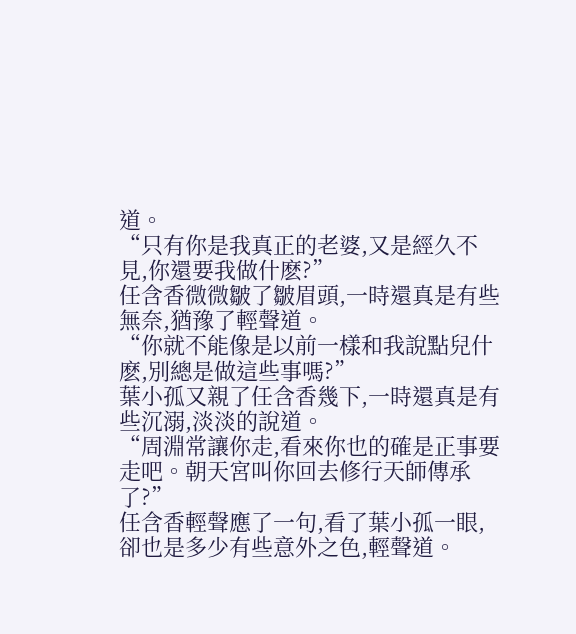道。
“只有你是我真正的老婆,又是經久不見,你還要我做什麽?”
任含香微微皺了皺眉頭,一時還真是有些無奈,猶豫了輕聲道。
“你就不能像是以前一樣和我說點兒什麽,別總是做這些事嗎?”
葉小孤又親了任含香幾下,一時還真是有些沉溺,淡淡的說道。
“周淵常讓你走,看來你也的確是正事要走吧。朝天宮叫你回去修行天師傳承了?”
任含香輕聲應了一句,看了葉小孤一眼,卻也是多少有些意外之色,輕聲道。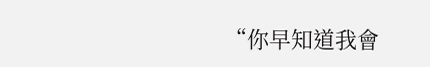“你早知道我會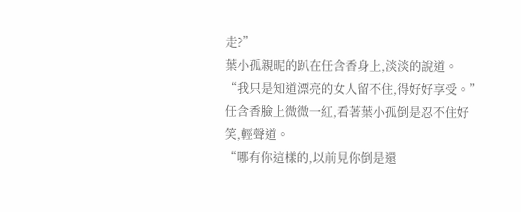走?”
葉小孤親昵的趴在任含香身上,淡淡的說道。
“我只是知道漂亮的女人留不住,得好好享受。”
任含香臉上微微一紅,看著葉小孤倒是忍不住好笑,輕聲道。
“哪有你這樣的,以前見你倒是還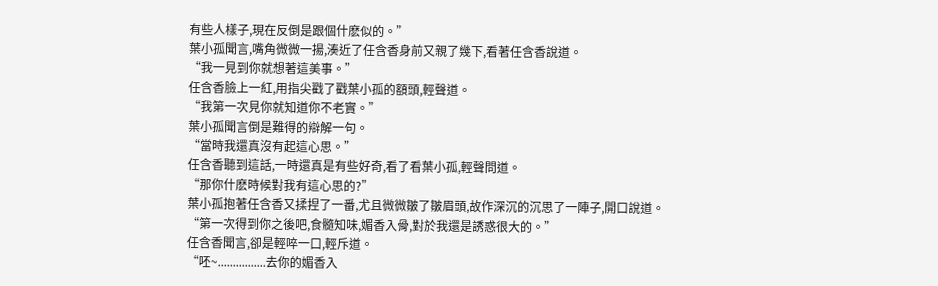有些人樣子,現在反倒是跟個什麽似的。”
葉小孤聞言,嘴角微微一揚,湊近了任含香身前又親了幾下,看著任含香說道。
“我一見到你就想著這美事。”
任含香臉上一紅,用指尖戳了戳葉小孤的額頭,輕聲道。
“我第一次見你就知道你不老實。”
葉小孤聞言倒是難得的辯解一句。
“當時我還真沒有起這心思。”
任含香聽到這話,一時還真是有些好奇,看了看葉小孤,輕聲問道。
“那你什麽時候對我有這心思的?”
葉小孤抱著任含香又揉捏了一番,尤且微微皺了皺眉頭,故作深沉的沉思了一陣子,開口說道。
“第一次得到你之後吧,食髓知味,媚香入骨,對於我還是誘惑很大的。”
任含香聞言,卻是輕啐一口,輕斥道。
“呸~................去你的媚香入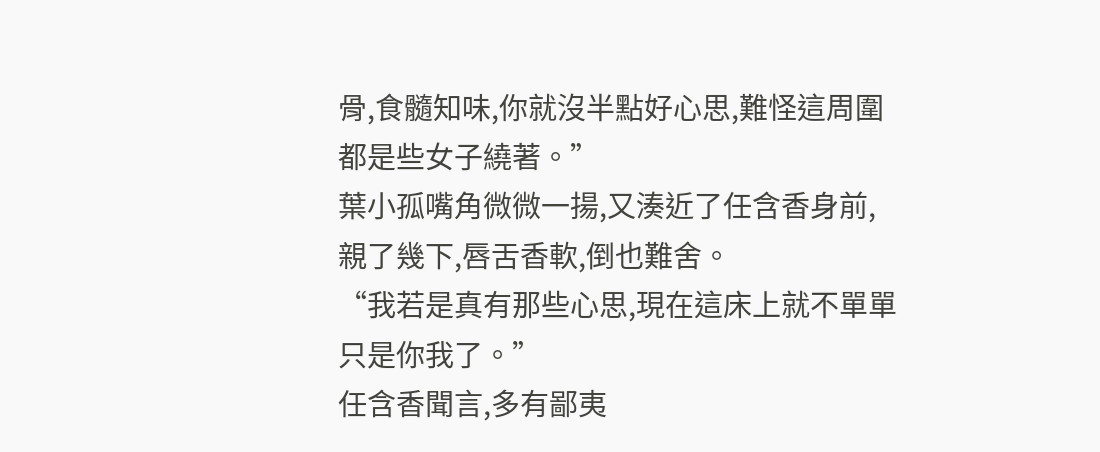骨,食髓知味,你就沒半點好心思,難怪這周圍都是些女子繞著。”
葉小孤嘴角微微一揚,又湊近了任含香身前,親了幾下,唇舌香軟,倒也難舍。
“我若是真有那些心思,現在這床上就不單單只是你我了。”
任含香聞言,多有鄙夷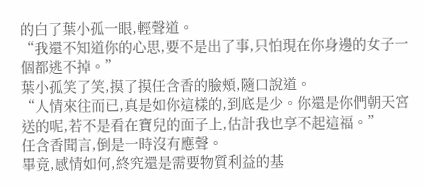的白了葉小孤一眼,輕聲道。
“我還不知道你的心思,要不是出了事,只怕現在你身邊的女子一個都逃不掉。”
葉小孤笑了笑,摸了摸任含香的臉頰,隨口說道。
“人情來往而已,真是如你這樣的,到底是少。你還是你們朝天宮送的呢,若不是看在寶兒的面子上,估計我也享不起這福。”
任含香聞言,倒是一時沒有應聲。
畢竟,感情如何,終究還是需要物質利益的基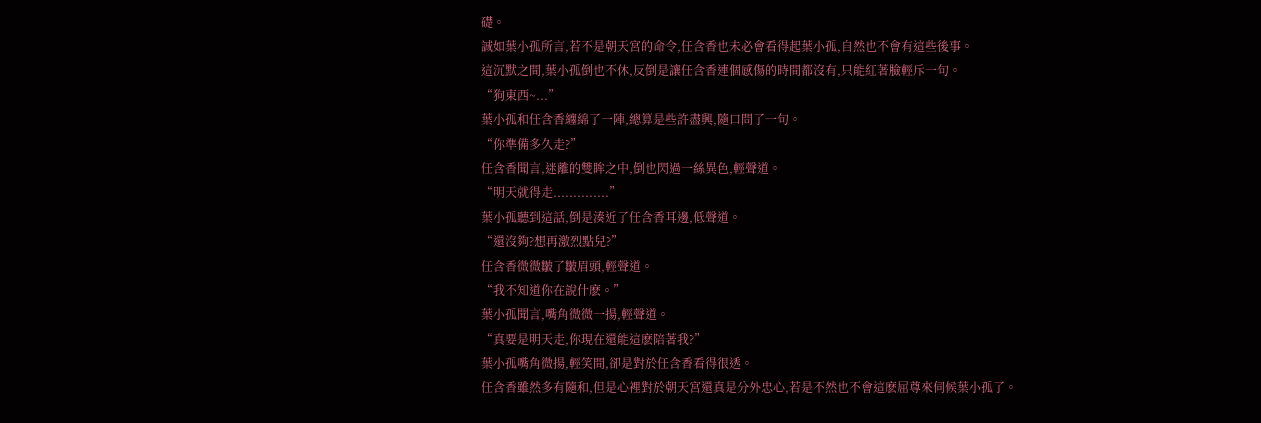礎。
誠如葉小孤所言,若不是朝天宮的命令,任含香也未必會看得起葉小孤,自然也不會有這些後事。
這沉默之間,葉小孤倒也不休,反倒是讓任含香連個感傷的時間都沒有,只能紅著臉輕斥一句。
“狗東西~...”
葉小孤和任含香纏綿了一陣,總算是些許盡興,隨口問了一句。
“你準備多久走?”
任含香聞言,迷離的雙眸之中,倒也閃過一絲異色,輕聲道。
“明天就得走..............”
葉小孤聽到這話,倒是湊近了任含香耳邊,低聲道。
“還沒夠?想再激烈點兒?”
任含香微微皺了皺眉頭,輕聲道。
“我不知道你在說什麽。”
葉小孤聞言,嘴角微微一揚,輕聲道。
“真要是明天走,你現在還能這麽陪著我?”
葉小孤嘴角微揚,輕笑間,卻是對於任含香看得很透。
任含香雖然多有隨和,但是心裡對於朝天宮還真是分外忠心,若是不然也不會這麽屈尊來伺候葉小孤了。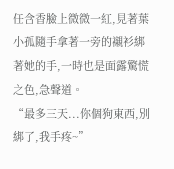任含香臉上微微一紅,見著葉小孤隨手拿著一旁的襯衫綁著她的手,一時也是面露驚慌之色,急聲道。
“最多三天...你個狗東西,別綁了,我手疼~”